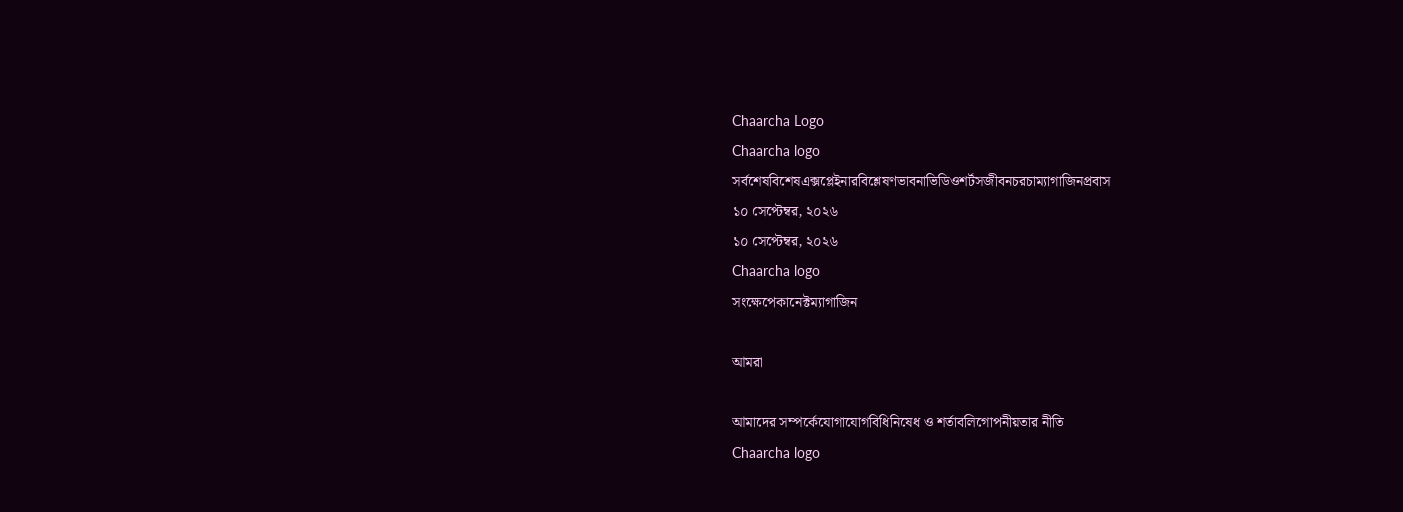Chaarcha Logo
Chaarcha logo
সর্বশেষবিশেষএক্সপ্লেইনারবিশ্লেষণভাবনাভিডিওশর্টসজীবনচরচাম্যাগাজিনপ্রবাস
১০ সেপ্টেম্বর, ২০২৬
১০ সেপ্টেম্বর, ২০২৬
Chaarcha logo
সংক্ষেপেকানেক্টম্যাগাজিন

আমরা

আমাদের সম্পর্কেযোগাযোগবিধিনিষেধ ও শর্তাবলিগোপনীয়তার নীতি
Chaarcha logo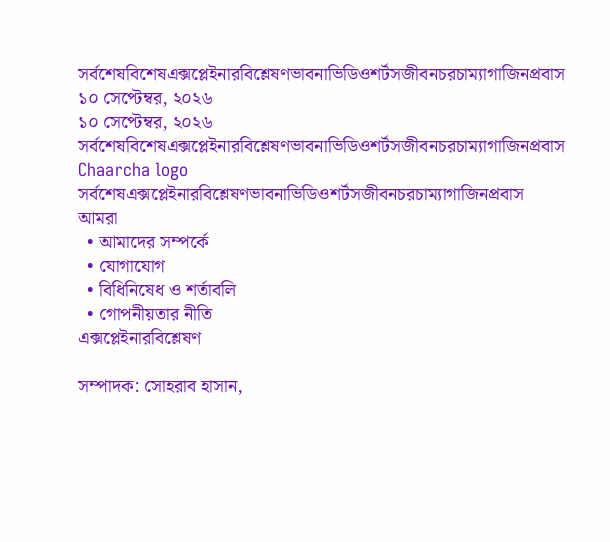সর্বশেষবিশেষএক্সপ্লেইনারবিশ্লেষণভাবনাভিডিওশর্টসজীবনচরচাম্যাগাজিনপ্রবাস
১০ সেপ্টেম্বর, ২০২৬
১০ সেপ্টেম্বর, ২০২৬
সর্বশেষবিশেষএক্সপ্লেইনারবিশ্লেষণভাবনাভিডিওশর্টসজীবনচরচাম্যাগাজিনপ্রবাস
Chaarcha logo
সর্বশেষএক্সপ্লেইনারবিশ্লেষণভাবনাভিডিওশর্টসজীবনচরচাম্যাগাজিনপ্রবাস
আমরা
  • আমাদের সম্পর্কে
  • যোগাযোগ
  • বিধিনিষেধ ও শর্তাবলি
  • গোপনীয়তার নীতি
এক্সপ্লেইনারবিশ্লেষণ

সম্পাদক: সোহরাব হাসান,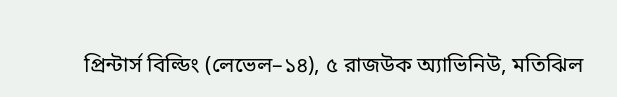প্রিন্টার্স বিল্ডিং (লেভেল–১৪), ৫ রাজউক অ্যাভিনিউ, মতিঝিল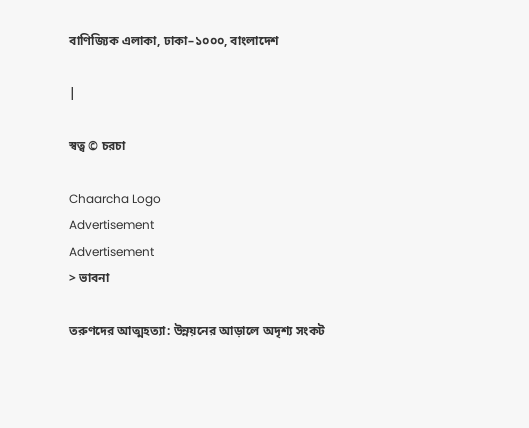বাণিজ্যিক এলাকা, ঢাকা–১০০০, বাংলাদেশ

|

স্বত্ব © চরচা

Chaarcha Logo
Advertisement
Advertisement
> ভাবনা

তরুণদের আত্মহত্যা: উন্নয়নের আড়ালে অদৃশ্য সংকট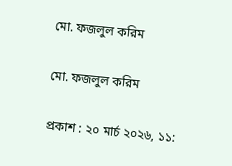মো. ফজলুল করিম

মো. ফজলুল করিম

প্রকাশ : ২০ মার্চ ২০২৬, ১১: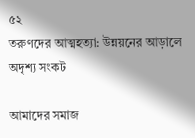৫২
তরুণদের আত্মহত্যা: উন্নয়নের আড়ালে অদৃশ্য সংকট

আমাদের সমাজ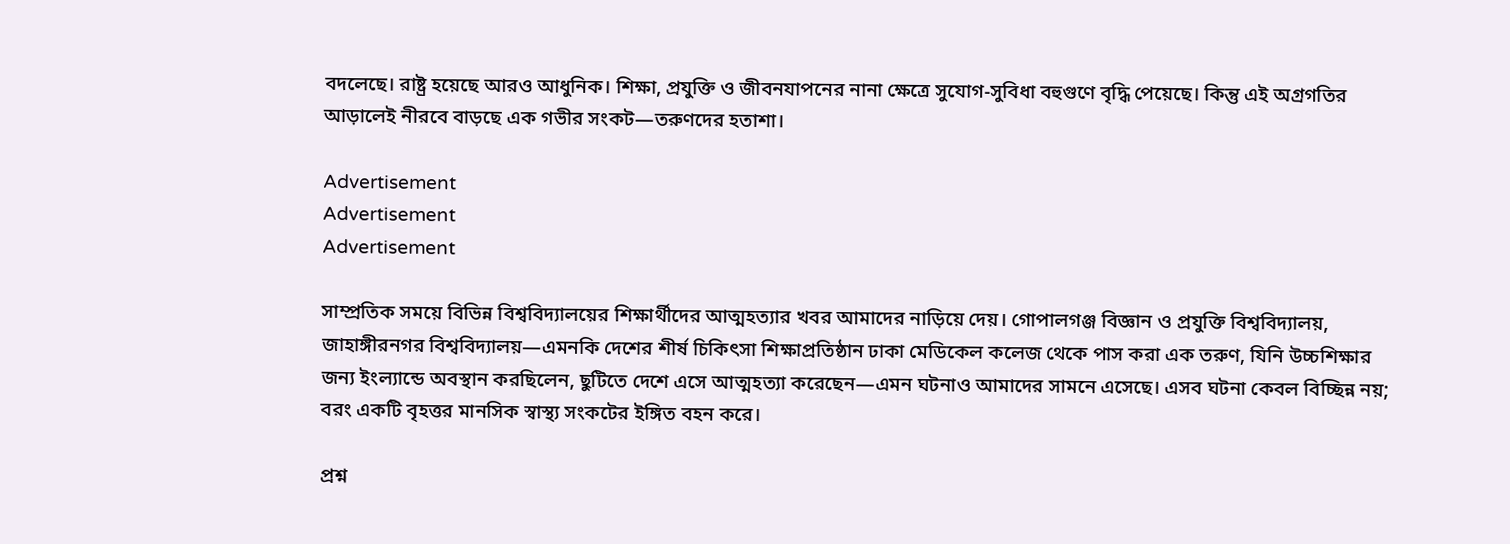বদলেছে। রাষ্ট্র হয়েছে আরও আধুনিক। শিক্ষা, প্রযুক্তি ও জীবনযাপনের নানা ক্ষেত্রে সুযোগ-সুবিধা বহুগুণে বৃদ্ধি পেয়েছে। কিন্তু এই অগ্রগতির আড়ালেই নীরবে বাড়ছে এক গভীর সংকট—তরুণদের হতাশা।

Advertisement
Advertisement
Advertisement

সাম্প্রতিক সময়ে বিভিন্ন বিশ্ববিদ্যালয়ের শিক্ষার্থীদের আত্মহত্যার খবর আমাদের নাড়িয়ে দেয়। গোপালগঞ্জ বিজ্ঞান ও প্রযুক্তি বিশ্ববিদ্যালয়, জাহাঙ্গীরনগর বিশ্ববিদ্যালয়—এমনকি দেশের শীর্ষ চিকিৎসা শিক্ষাপ্রতিষ্ঠান ঢাকা মেডিকেল কলেজ থেকে পাস করা এক তরুণ, যিনি উচ্চশিক্ষার জন্য ইংল্যান্ডে অবস্থান করছিলেন, ছুটিতে দেশে এসে আত্মহত্যা করেছেন—এমন ঘটনাও আমাদের সামনে এসেছে। এসব ঘটনা কেবল বিচ্ছিন্ন নয়; বরং একটি বৃহত্তর মানসিক স্বাস্থ্য সংকটের ইঙ্গিত বহন করে।

প্রশ্ন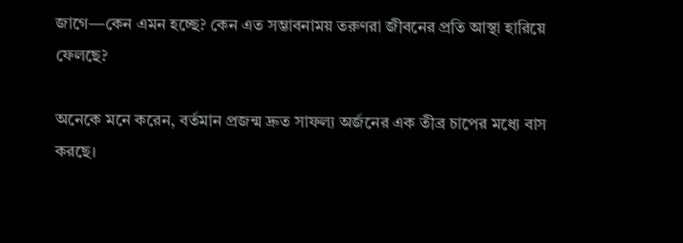জাগে—কেন এমন হচ্ছে? কেন এত সম্ভাবনাময় তরুণরা জীবনের প্রতি আস্থা হারিয়ে ফেলছে?

অনেকে মনে করেন, বর্তমান প্রজন্ম দ্রুত সাফল্য অর্জনের এক তীব্র চাপের মধ্যে বাস করছে।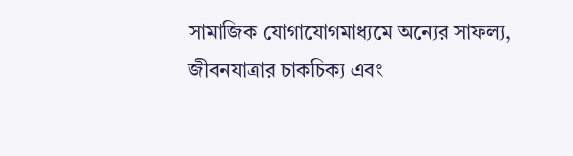সামাজিক যোগাযোগমাধ্যমে অন্যের সাফল্য, জীবনযাত্রার চাকচিক্য এবং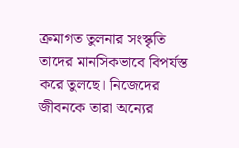ক্রমাগত তুলনার সংস্কৃতি তাদের মানসিকভাবে বিপর্যস্ত করে তুলছে। নিজেদের জীবনকে তারা অন্যের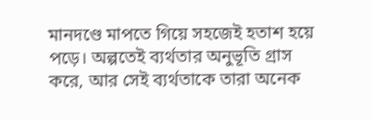মানদণ্ডে মাপতে গিয়ে সহজেই হতাশ হয়ে পড়ে। অল্পতেই ব্যর্থতার অনুভূতি গ্রাস করে, আর সেই ব্যর্থতাকে তারা অনেক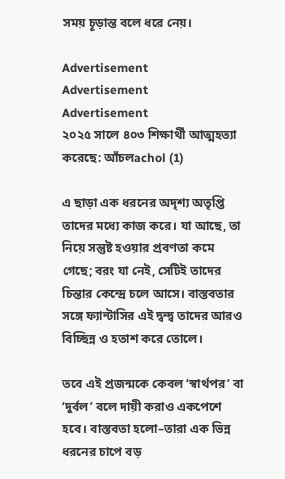সময় চূড়ান্ত বলে ধরে নেয়।

Advertisement
Advertisement
Advertisement
২০২৫ সালে ৪০৩ শিক্ষার্থী আত্মহত্যা করেছে: আঁচলachol (1)

এ ছাড়া এক ধরনের অদৃশ্য অতৃপ্তি তাদের মধ্যে কাজ করে। যা আছে, তা নিয়ে সন্তুষ্ট হওয়ার প্রবণতা কমে গেছে; বরং যা নেই, সেটিই তাদের চিন্তার কেন্দ্রে চলে আসে। বাস্তবতার সঙ্গে ফ্যান্টাসির এই দ্বন্দ্ব তাদের আরও বিচ্ছিন্ন ও হতাশ করে তোলে।

তবে এই প্রজন্মকে কেবল ‘স্বার্থপর’ বা ‘দুর্বল’ বলে দায়ী করাও একপেশে হবে। বাস্তবতা হলো–তারা এক ভিন্ন ধরনের চাপে বড়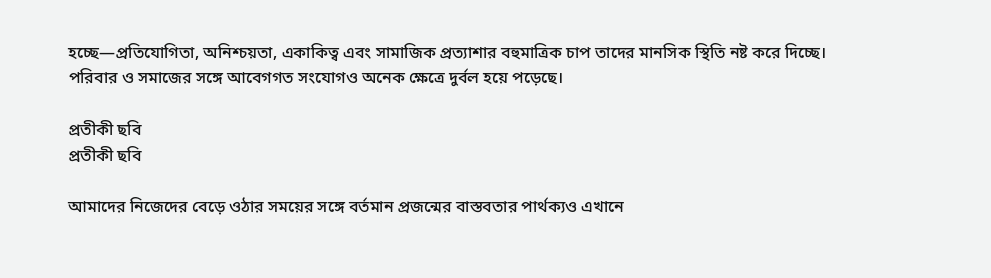হচ্ছে—প্রতিযোগিতা, অনিশ্চয়তা, একাকিত্ব এবং সামাজিক প্রত্যাশার বহুমাত্রিক চাপ তাদের মানসিক স্থিতি নষ্ট করে দিচ্ছে। পরিবার ও সমাজের সঙ্গে আবেগগত সংযোগও অনেক ক্ষেত্রে দুর্বল হয়ে পড়েছে।

প্রতীকী ছবি
প্রতীকী ছবি

আমাদের নিজেদের বেড়ে ওঠার সময়ের সঙ্গে বর্তমান প্রজন্মের বাস্তবতার পার্থক্যও এখানে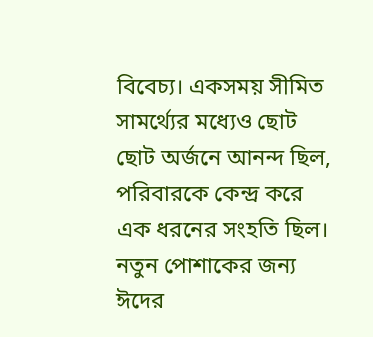বিবেচ্য। একসময় সীমিত সামর্থ্যের মধ্যেও ছোট ছোট অর্জনে আনন্দ ছিল, পরিবারকে কেন্দ্র করে এক ধরনের সংহতি ছিল। নতুন পোশাকের জন্য ঈদের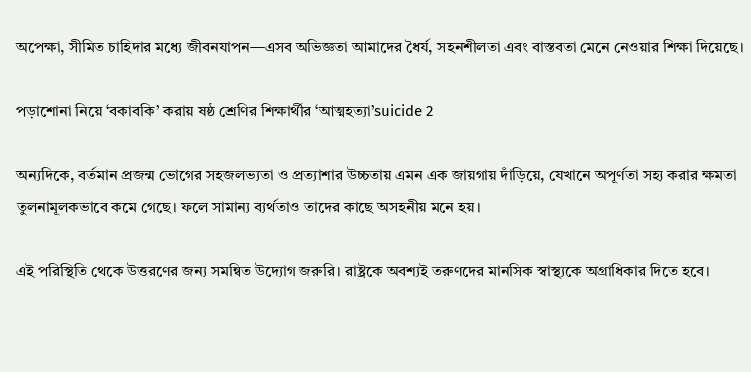অপেক্ষা, সীমিত চাহিদার মধ্যে জীবনযাপন—এসব অভিজ্ঞতা আমাদের ধৈর্য, সহনশীলতা এবং বাস্তবতা মেনে নেওয়ার শিক্ষা দিয়েছে।

পড়াশোনা নিয়ে ‘বকাবকি’ করায় ষষ্ঠ শ্রেণির শিক্ষার্থীর ‘আত্মহত্যা’suicide 2

অন্যদিকে, বর্তমান প্রজন্ম ভোগের সহজলভ্যতা ও প্রত্যাশার উচ্চতায় এমন এক জায়গায় দাঁড়িয়ে, যেখানে অপূর্ণতা সহ্য করার ক্ষমতা তুলনামূলকভাবে কমে গেছে। ফলে সামান্য ব্যর্থতাও তাদের কাছে অসহনীয় মনে হয়।

এই পরিস্থিতি থেকে উত্তরণের জন্য সমন্বিত উদ্যোগ জরুরি। রাষ্ট্রকে অবশ্যই তরুণদের মানসিক স্বাস্থ্যকে অগ্রাধিকার দিতে হবে।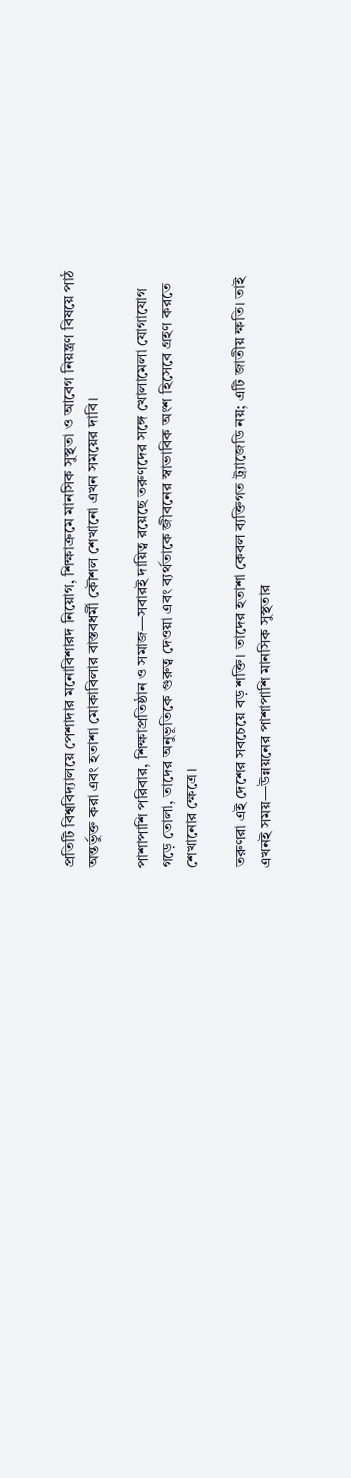প্রতিটি বিশ্ববিদ্যালয়ে পেশাদার মনোবিশারদ নিয়োগ, শিক্ষাক্রমে মানসিক সুস্থতা ও আবেগ নিয়ন্ত্রণ বিষয়ে পাঠ অন্তর্ভুক্ত করা এবং হতাশা মোকাবিলার বাস্তবধর্মী কৌশল শেখানো এখন সময়ের দাবি।

পাশাপাশি পরিবার, শিক্ষাপ্রতিষ্ঠান ও সমাজ—সবারই দায়িত্ব রয়েছে তরুণদের সঙ্গে খোলামেলা যোগাযোগ গড়ে তোলা, তাদের অনুভূতিকে গুরুত্ব দেওয়া এবং ব্যর্থতাকে জীবনের স্বাভাবিক অংশ হিসেবে গ্রহণ করতে শেখানোর ক্ষেত্রে।

তরুণরা এই দেশের সবচেয়ে বড় শক্তি। তাদের হতাশা কেবল ব্যক্তিগত ট্র্যাজেডি নয়; এটি জাতীয় ক্ষতি। তাই এখনই সময়—উন্নয়নের পাশাপাশি মানসিক সুস্থতার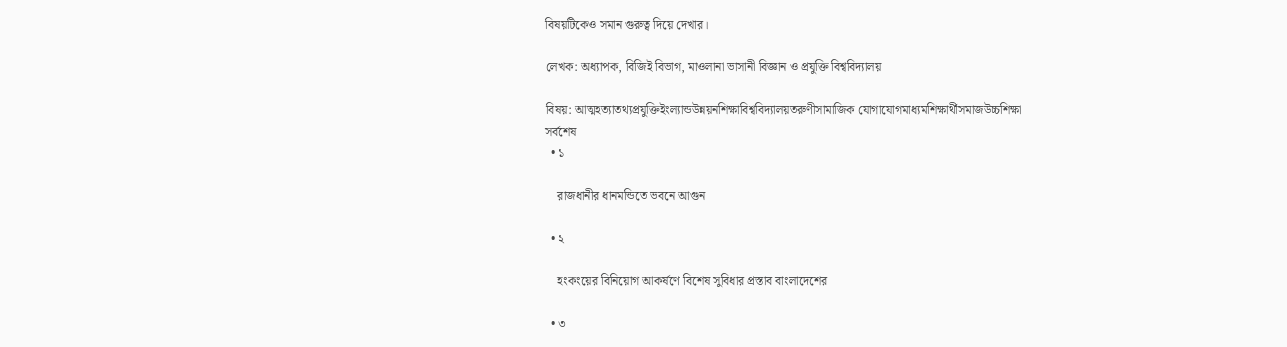বিষয়টিকেও সমান গুরুত্ব দিয়ে দেখার।

লেখক: অধ্যাপক, বিজিই বিভাগ, মাওলানা ভাসানী বিজ্ঞান ও প্রযুক্তি বিশ্ববিদ্যালয়

বিষয়: আত্মহত্যাতথ্যপ্রযুক্তিইংল্যান্ডউন্নয়নশিক্ষাবিশ্ববিদ্যালয়তরুণীসামাজিক যোগাযোগমাধ্যমশিক্ষার্থীসমাজউচ্চশিক্ষা
সর্বশেষ
  • ১

    রাজধানীর ধানমন্ডিতে ভবনে আগুন

  • ২

    হংকংয়ের বিনিয়োগ আকর্ষণে বিশেষ সুবিধার প্রস্তাব বাংলাদেশের

  • ৩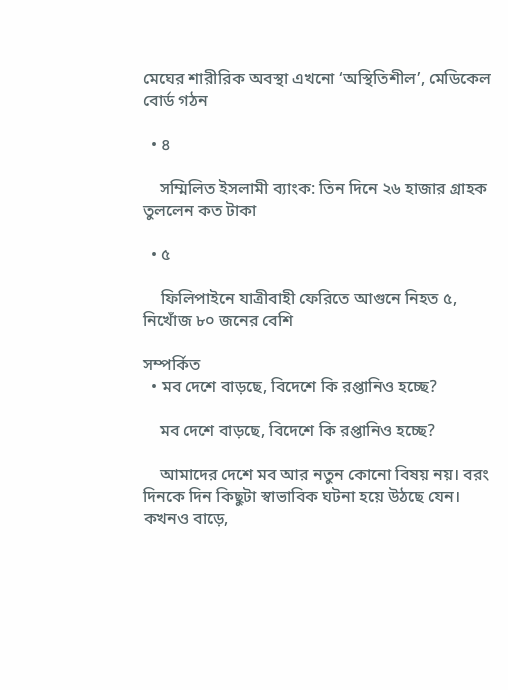মেঘের শারীরিক অবস্থা এখনো ‘অস্থিতিশীল’, মেডিকেল বোর্ড গঠন

  • ৪

    সম্মিলিত ইসলামী ব্যাংক: তিন দিনে ২৬ হাজার গ্রাহক তুললেন কত টাকা

  • ৫

    ফিলিপাইনে যাত্রীবাহী ফেরিতে আগুনে নিহত ৫, নিখোঁজ ৮০ জনের বেশি

সম্পর্কিত
  • মব দেশে বাড়ছে, বিদেশে কি রপ্তানিও হচ্ছে?

    মব দেশে বাড়ছে, বিদেশে কি রপ্তানিও হচ্ছে?

    আমাদের দেশে মব আর নতুন কোনো বিষয় নয়। বরং দিনকে দিন কিছুটা স্বাভাবিক ঘটনা হয়ে উঠছে যেন। কখনও বাড়ে,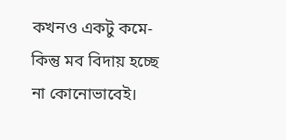কখনও একটু কমে- কিন্তু মব বিদায় হচ্ছে না কোনোভাবেই।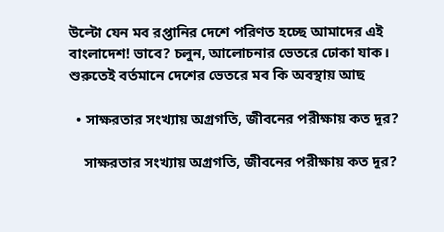উল্টো যেন মব রপ্তানির দেশে পরিণত হচ্ছে আমাদের এই বাংলাদেশ! ভাবে? চলুন, আলোচনার ভেতরে ঢোকা যাক। শুরুতেই বর্তমানে দেশের ভেতরে মব কি অবস্থায় আছ

  • সাক্ষরতার সংখ্যায় অগ্রগতি, জীবনের পরীক্ষায় কত দূর?

    সাক্ষরতার সংখ্যায় অগ্রগতি, জীবনের পরীক্ষায় কত দূর?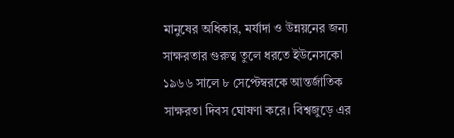মানুষের অধিকার, মর্যাদা ও উন্নয়নের জন্য সাক্ষরতার গুরুত্ব তুলে ধরতে ইউনেসকো ১৯৬৬ সালে ৮ সেপ্টেম্বরকে আন্তর্জাতিক সাক্ষরতা দিবস ঘোষণা করে। বিশ্বজুড়ে এর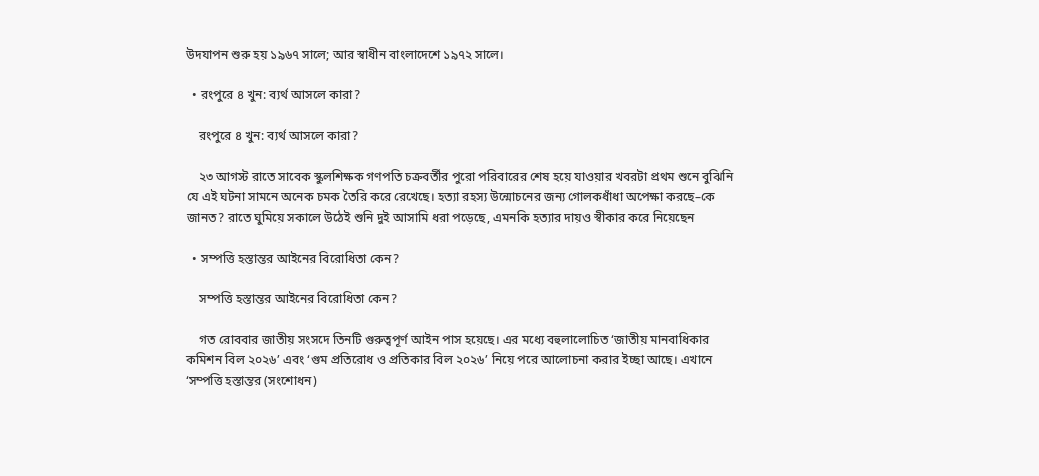উদযাপন শুরু হয় ১৯৬৭ সালে; আর স্বাধীন বাংলাদেশে ১৯৭২ সালে।

  • রংপুরে ৪ খুন: ব্যর্থ আসলে কারা?

    রংপুরে ৪ খুন: ব্যর্থ আসলে কারা?

    ২৩ আগস্ট রাতে সাবেক স্কুলশিক্ষক গণপতি চক্রবর্তীর পুরো পরিবারের শেষ হয়ে যাওয়ার খবরটা প্রথম শুনে বুঝিনি যে এই ঘটনা সামনে অনেক চমক তৈরি করে রেখেছে। হত্যা রহস্য উন্মোচনের জন্য গোলকধাঁধা অপেক্ষা করছে–কে জানত? রাতে ঘুমিয়ে সকালে উঠেই শুনি দুই আসামি ধরা পড়েছে, এমনকি হত্যার দায়ও স্বীকার করে নিয়েছেন

  • সম্পত্তি হস্তান্তর আইনের বিরোধিতা কেন?

    সম্পত্তি হস্তান্তর আইনের বিরোধিতা কেন?

    গত রোববার জাতীয় সংসদে তিনটি গুরুত্বপূর্ণ আইন পাস হয়েছে। এর মধ্যে বহুলালোচিত ‘জাতীয় মানবাধিকার কমিশন বিল ২০২৬’ এবং ‘গুম প্রতিরোধ ও প্রতিকার বিল ২০২৬’ নিয়ে পরে আলোচনা করার ইচ্ছা আছে। এখানে ‘সম্পত্তি হস্তান্তর (সংশোধন)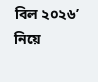বিল ২০২৬’ নিয়ে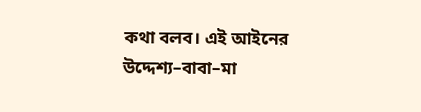কথা বলব। এই আইনের উদ্দেশ্য–বাবা–মা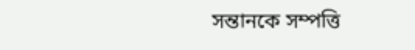সন্তানকে সম্পত্তি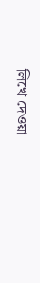লিখে দেওয়া